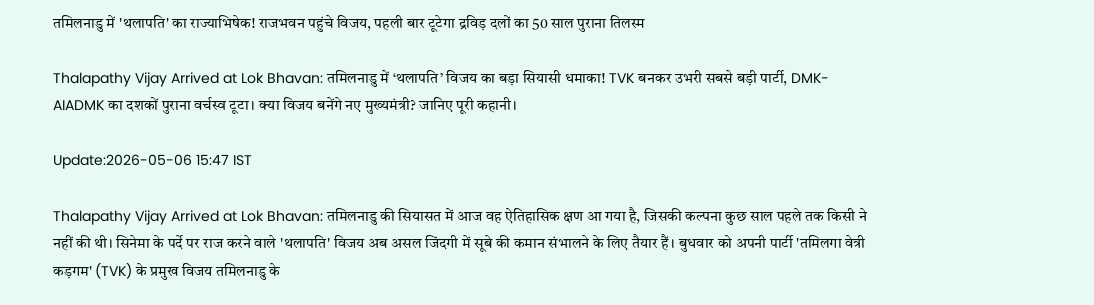तमिलनाडु में 'थलापति' का राज्याभिषेक! राजभवन पहुंचे विजय, पहली बार टूटेगा द्रविड़ दलों का 50 साल पुराना तिलस्म

Thalapathy Vijay Arrived at Lok Bhavan: तमिलनाडु में ‘थलापति’ विजय का बड़ा सियासी धमाका! TVK बनकर उभरी सबसे बड़ी पार्टी, DMK-AIADMK का दशकों पुराना वर्चस्व टूटा। क्या विजय बनेंगे नए मुख्यमंत्री? जानिए पूरी कहानी।

Update:2026-05-06 15:47 IST

Thalapathy Vijay Arrived at Lok Bhavan: तमिलनाडु की सियासत में आज वह ऐतिहासिक क्षण आ गया है, जिसकी कल्पना कुछ साल पहले तक किसी ने नहीं की थी। सिनेमा के पर्दे पर राज करने वाले 'थलापति' विजय अब असल जिंदगी में सूबे की कमान संभालने के लिए तैयार हैं। बुधवार को अपनी पार्टी 'तमिलगा वेत्री कड़गम' (TVK) के प्रमुख विजय तमिलनाडु के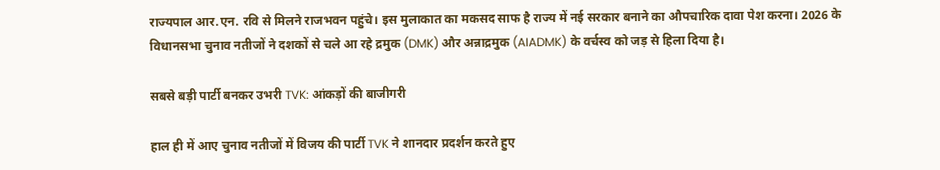राज्यपाल आर.एन. रवि से मिलने राजभवन पहुंचे। इस मुलाकात का मकसद साफ है राज्य में नई सरकार बनाने का औपचारिक दावा पेश करना। 2026 के विधानसभा चुनाव नतीजों ने दशकों से चले आ रहे द्रमुक (DMK) और अन्नाद्रमुक (AIADMK) के वर्चस्व को जड़ से हिला दिया है।

सबसे बड़ी पार्टी बनकर उभरी TVK: आंकड़ों की बाजीगरी

हाल ही में आए चुनाव नतीजों में विजय की पार्टी TVK ने शानदार प्रदर्शन करते हुए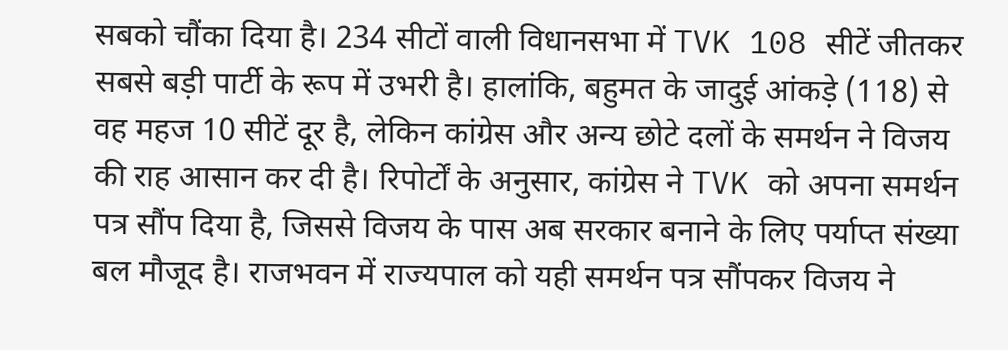सबको चौंका दिया है। 234 सीटों वाली विधानसभा में TVK 108 सीटें जीतकर सबसे बड़ी पार्टी के रूप में उभरी है। हालांकि, बहुमत के जादुई आंकड़े (118) से वह महज 10 सीटें दूर है, लेकिन कांग्रेस और अन्य छोटे दलों के समर्थन ने विजय की राह आसान कर दी है। रिपोर्टों के अनुसार, कांग्रेस ने TVK को अपना समर्थन पत्र सौंप दिया है, जिससे विजय के पास अब सरकार बनाने के लिए पर्याप्त संख्या बल मौजूद है। राजभवन में राज्यपाल को यही समर्थन पत्र सौंपकर विजय ने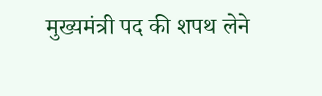मुख्यमंत्री पद की शपथ लेने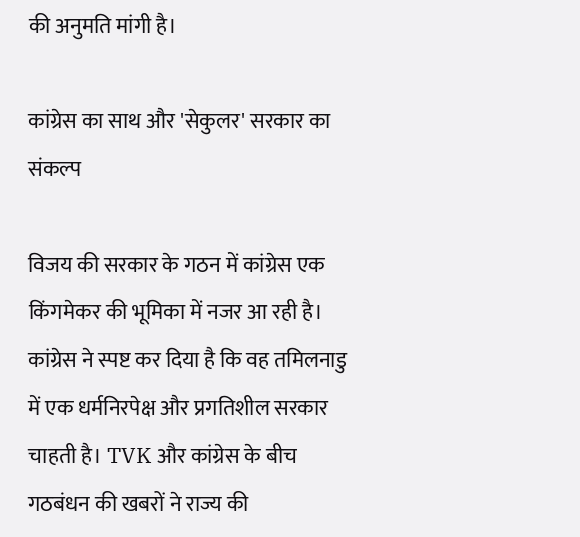की अनुमति मांगी है।

कांग्रेस का साथ और 'सेकुलर' सरकार का संकल्प

विजय की सरकार के गठन में कांग्रेस एक किंगमेकर की भूमिका में नजर आ रही है। कांग्रेस ने स्पष्ट कर दिया है कि वह तमिलनाडु में एक धर्मनिरपेक्ष और प्रगतिशील सरकार चाहती है। TVK और कांग्रेस के बीच गठबंधन की खबरों ने राज्य की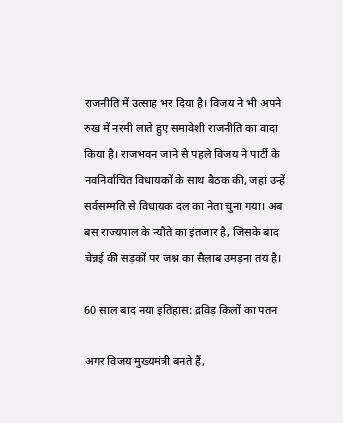राजनीति में उत्साह भर दिया है। विजय ने भी अपने रुख में नरमी लाते हुए समावेशी राजनीति का वादा किया है। राजभवन जाने से पहले विजय ने पार्टी के नवनिर्वाचित विधायकों के साथ बैठक की, जहां उन्हें सर्वसम्मति से विधायक दल का नेता चुना गया। अब बस राज्यपाल के न्यौते का इंतजार है, जिसके बाद चेन्नई की सड़कों पर जश्न का सैलाब उमड़ना तय है।

60 साल बाद नया इतिहास: द्रविड़ किलों का पतन

अगर विजय मुख्यमंत्री बनते हैं,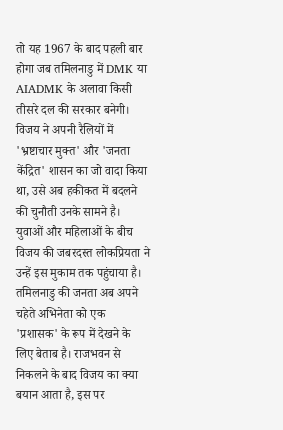तो यह 1967 के बाद पहली बार होगा जब तमिलनाडु में DMK या AIADMK के अलावा किसी तीसरे दल की सरकार बनेगी। विजय ने अपनी रैलियों में 'भ्रष्टाचार मुक्त' और 'जनता केंद्रित' शासन का जो वादा किया था, उसे अब हकीकत में बदलने की चुनौती उनके सामने है। युवाओं और महिलाओं के बीच विजय की जबरदस्त लोकप्रियता ने उन्हें इस मुकाम तक पहुंचाया है। तमिलनाडु की जनता अब अपने चहेते अभिनेता को एक 'प्रशासक' के रूप में देखने के लिए बेताब है। राजभवन से निकलने के बाद विजय का क्या बयान आता है, इस पर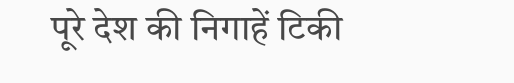पूरे देश की निगाहें टिकी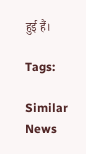हुई हैं।

Tags:

Similar News